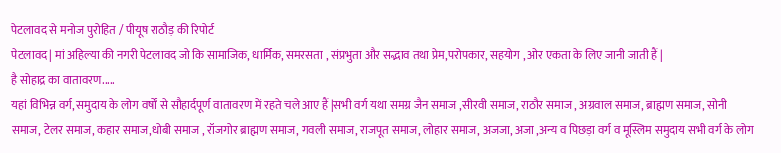पेटलावद से मनोज पुरोहित / पीयूष राठौड़ की रिपोर्ट
पेटलावद| मां अहिल्या की नगरी पेटलावद जो कि सामाजिक, धार्मिक, समरसता , संप्रभुता और सद्भाव तथा प्रेम,परोपकार, सहयोग , ओर एकता के लिए जानी जाती हैं |
है सोहाद्र का वातावरण.....
यहां विभिन्न वर्ग, समुदाय के लोग वर्षों से सौहार्दपूर्ण वातावरण में रहते चले आए हैं |सभी वर्ग यथा समग्र जैन समाज ,सीरवी समाज, राठौर समाज , अग्रवाल समाज, ब्राह्मण समाज, सोनी समाज, टेलर समाज, कहार समाज,धोबी समाज , रॉजगोर ब्राह्मण समाज, गवली समाज, राजपूत समाज, लोहार समाज, अजजा, अजा ,अन्य व पिछड़ा वर्ग व मूस्लिम समुदाय सभी वर्ग के लोग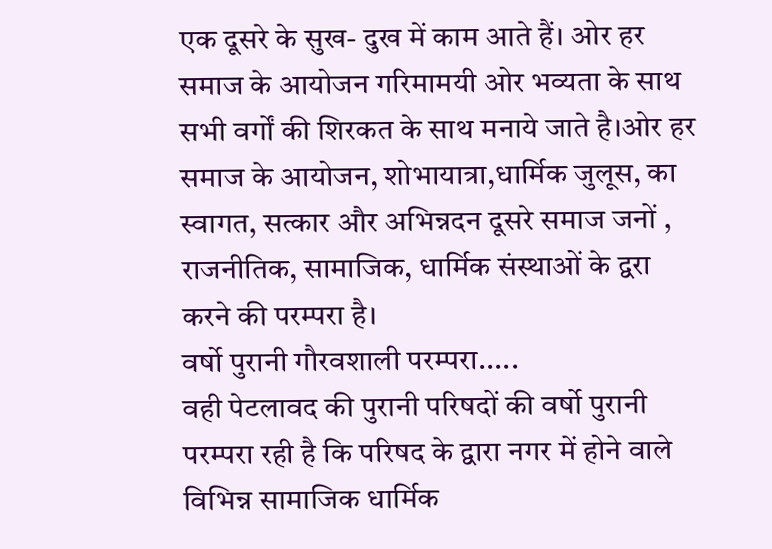एक दूसरे के सुख- दुख में काम आते हैं। ओर हर समाज के आयोजन गरिमामयी ओर भव्यता के साथ सभी वर्गों की शिरकत के साथ मनाये जाते है।ओर हर समाज के आयोजन, शोभायात्रा,धार्मिक जुलूस, का स्वागत, सत्कार और अभिन्नदन दूसरे समाज जनों , राजनीतिक, सामाजिक, धार्मिक संस्थाओं के द्वरा करने की परम्परा है।
वर्षो पुरानी गौरवशाली परम्परा.....
वही पेटलावद की पुरानी परिषदों की वर्षो पुरानी परम्परा रही है कि परिषद के द्वारा नगर में होने वाले विभिन्न सामाजिक धार्मिक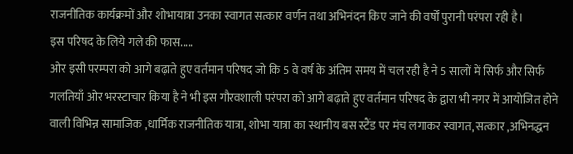राजनीतिक कार्यक्रमों और शोभायात्रा उनका स्वागत सत्कार वर्णन तथा अभिनंदन किए जाने की वर्षों पुरानी परंपरा रही है।
इस परिषद के लिये गले की फास.....
ओर इसी परम्परा को आगे बढ़ाते हुए वर्तमान परिषद जो कि 5 वे वर्ष के अंतिम समय में चल रही है ने 5 सालों में सिर्फ और सिर्फ गलतियाँ ओर भरस्टाचार किया है ने भी इस गौरवशाली परंपरा को आगे बढ़ाते हुए वर्तमान परिषद के द्वारा भी नगर में आयोजित होने वाली विभिन्न सामाजिक ,धार्मिक राजनीतिक यात्रा, शोभा यात्रा का स्थानीय बस स्टैंड पर मंच लगाकर स्वागत, सत्कार ,अभिनद्धन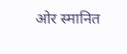ओर स्मानित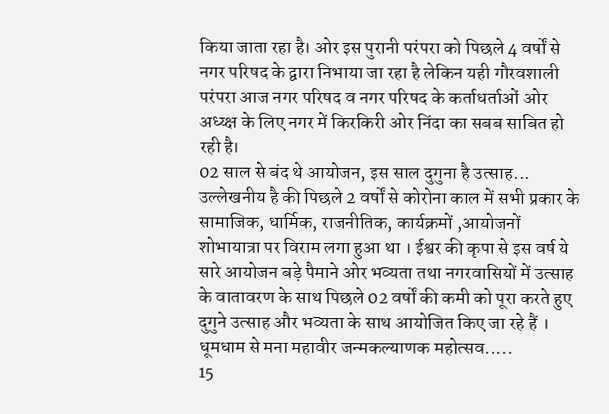किया जाता रहा है। ओर इस पुरानी परंपरा को पिछले 4 वर्षों से नगर परिषद के द्वारा निभाया जा रहा है लेकिन यही गौरवशाली परंपरा आज नगर परिषद व नगर परिषद के कर्ताधर्ताओं ओर अध्य्क्ष के लिए नगर में किरकिरी ओर निंदा का सबब साबित हो रही है।
02 साल से बंद थे आयोजन, इस साल दुगुना है उत्साह...
उल्लेखनीय है की पिछले 2 वर्षों से कोरोना काल में सभी प्रकार के सामाजिक, धार्मिक, राजनीतिक, कार्यक्रमों ,आयोजनों शोभायात्रा पर विराम लगा हुआ था । ईश्वर की कृपा से इस वर्ष ये सारे आयोजन बड़े पैमाने ओर भव्यता तथा नगरवासियों में उत्साह के वातावरण के साथ पिछले 02 वर्षों की कमी को पूरा करते हुए दुगुने उत्साह और भव्यता के साथ आयोजित किए जा रहे हैं ।
धूमधाम से मना महावीर जन्मकल्याणक महोत्सव.....
15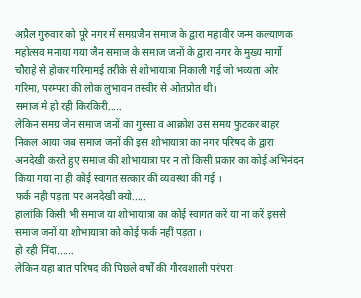अप्रैल गुरुवार को पूरे नगर में समग्रजैन समाज के द्वारा महावीर जन्म कल्याणक महोत्सव मनाया गया जैन समाज के समाज जनों के द्वारा नगर के मुख्य मार्गो चौराहे से होकर गरिमामई तरीके से शोभायात्रा निकाली गई जो भव्यता ओर गरिमा, परम्परा की लोक लुभावन तस्वीर से ओतप्रोत थी।
समाज मे हो रही किरकिरी.....
लेकिन समग्र जेन समाज जनों का गुस्सा व आक्रोश उस समय फुटकर बाहर निकल आया जब समाज जनों की इस शोभायात्रा का नगर परिषद के द्वारा अनदेखी करते हुए समाज की शोभायात्रा पर न तो किसी प्रकार का कोई अभिनंदन किया गया ना ही कोई स्वागत सत्कार की व्यवस्था की गई ।
फर्क नही पड़ता पर अनदेखी क्यो.....
हालांकि किसी भी समाज या शोभायात्रा का कोई स्वागत करें या ना करें इससे समाज जनों या शोभायात्रा को कोई फर्क नहीं पड़ता ।
हो रही निंदा......
लेकिन यहा बात परिषद की पिछले वर्षों की गौरवशाली परंपरा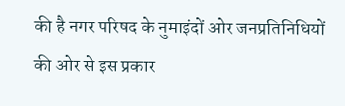की है नगर परिषद के नुमाइंदों ओर जनप्रतिनिधियों की ओर से इस प्रकार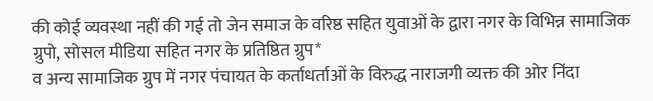की कोई व्यवस्था नहीं की गई तो जेन समाज के वरिष्ठ सहित युवाओं के द्वारा नगर के विभिन्न सामाजिक ग्रुपो, सोसल मीडिया सहित नगर के प्रतिष्ठित ग्रुप*
व अन्य सामाजिक ग्रुप में नगर पंचायत के कर्ताधर्ताओं के विरुद्ध नाराजगी व्यक्त की ओर निंदा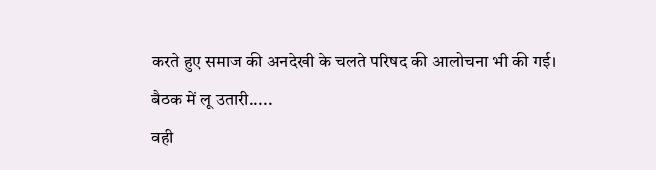करते हुए समाज की अनदेखी के चलते परिषद की आलोचना भी की गई।
बैठक में लू उतारी.....
वही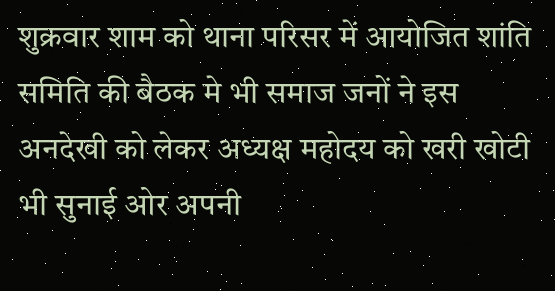शुक्रवार शाम को थाना परिसर में आयोजित शांति समिति की बैठक मे भी समाज जनों ने इस अनदेखी को लेकर अध्यक्ष महोदय को खरी खोटी भी सुनाई ओर अपनी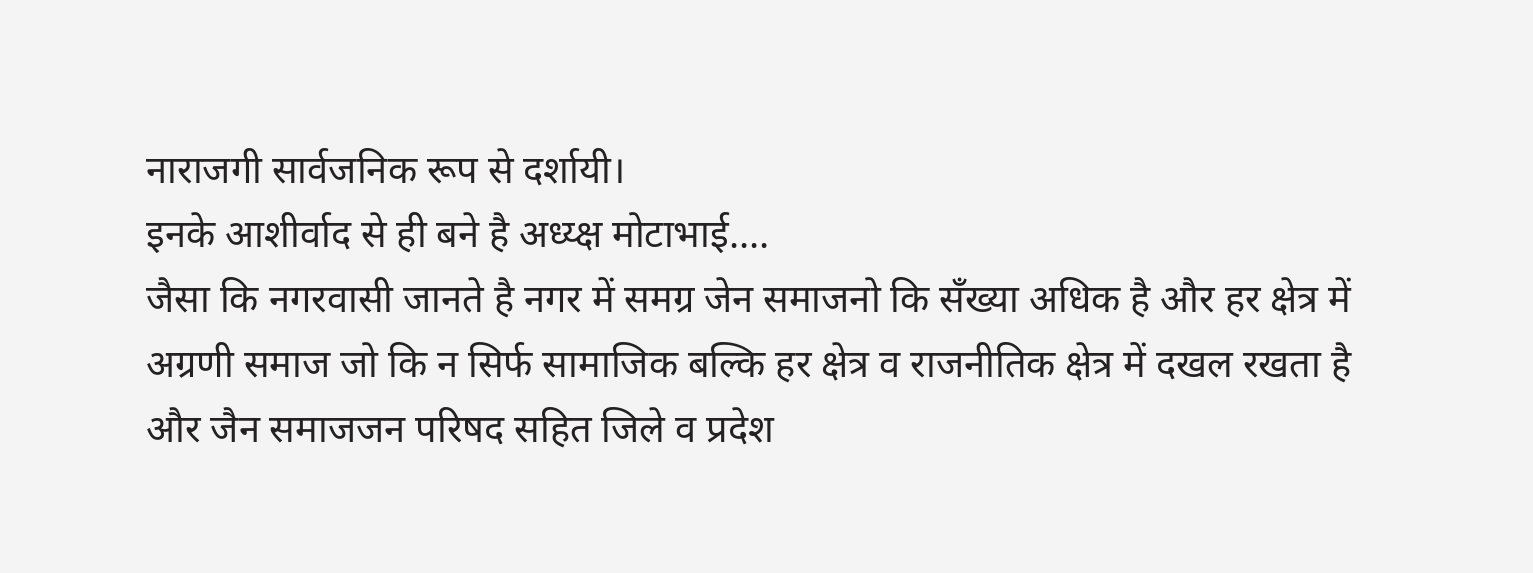नाराजगी सार्वजनिक रूप से दर्शायी।
इनके आशीर्वाद से ही बने है अध्य्क्ष मोटाभाई....
जैसा कि नगरवासी जानते है नगर में समग्र जेन समाजनो कि सँख्या अधिक है और हर क्षेत्र में अग्रणी समाज जो कि न सिर्फ सामाजिक बल्कि हर क्षेत्र व राजनीतिक क्षेत्र में दखल रखता है और जैन समाजजन परिषद सहित जिले व प्रदेश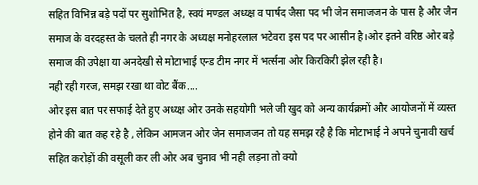सहित विभिन्न बड़े पदों पर सुशोभित है, स्वयं मण्डल अध्य्क्ष व पार्षद जैसा पद भी जेन समाजजन के पास है और जैन समाज के वरदहस्त के चलते ही नगर के अध्यक्ष मनोहरलाल भटेवरा इस पद पर आसीन है।ओर इतने वरिष्ठ ओर बड़े समाज की उपेक्षा या अनदेखी से मोटाभाई एन्ड टीम नगर में भर्त्सना ओर किरकिरी झेल रही है।
नही रही गरज, समझ रखा था वोट बैंक....
ओर इस बात पर सफाई देते हुए अध्य्क्ष ओर उनके सहयोगी भले जी खुद को अन्य कार्यक्रमों और आयोजनों में व्यस्त होने की बात कह रहे है , लेकिन आमजन ओर जेन समाजजन तो यह समझ रहै है कि मोटाभाई ने अपने चुनावी खर्च सहित करोड़ों की वसूली कर ली ओर अब चुनाव भी नही लड़ना तो क्यो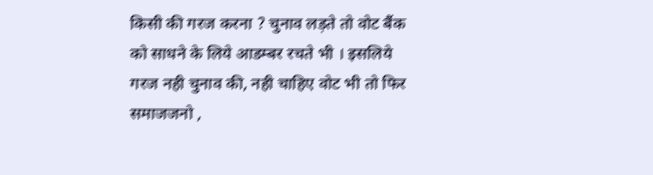किसी की गरज करना ? चुनाव लड़ते तो वोट बैंक को साधने के लिये आडम्बर रचते भी । इसलिये गरज नही चुनाव की, नही चाहिए वोट भी तो फिर समाजजनो ,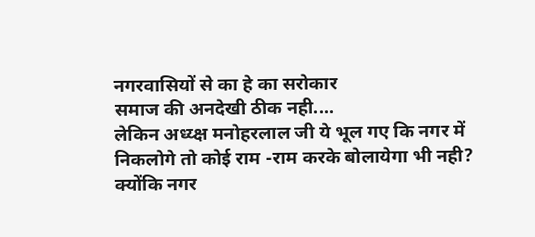नगरवासियों से का हे का सरोकार
समाज की अनदेखी ठीक नही....
लेकिन अध्य्क्ष मनोहरलाल जी ये भूल गए कि नगर में निकलोगे तो कोई राम -राम करके बोलायेगा भी नही?
क्योंकि नगर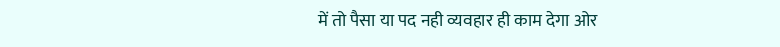में तो पैसा या पद नही व्यवहार ही काम देगा ओर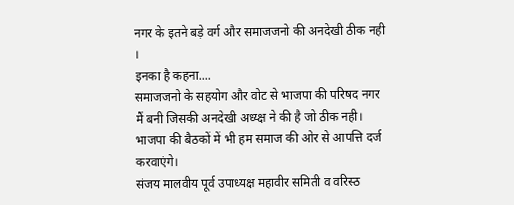नगर के इतने बड़े वर्ग और समाजजनो की अनदेखी ठीक नही ।
इनका है कहना....
समाजजनो के सहयोग और वोट से भाजपा की परिषद नगर मैं बनी जिसकी अनदेखी अध्य्क्ष ने की है जो ठीक नही। भाजपा की बैठकों में भी हम समाज की ओर से आपत्ति दर्ज करवाएंगे।
संजय मालवीय पूर्व उपाध्यक्ष महावीर समिती व वरिस्ठ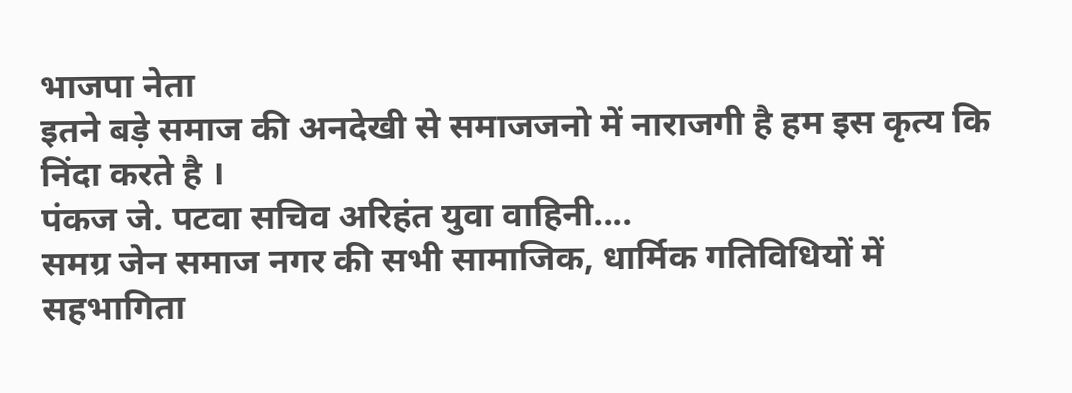भाजपा नेता
इतने बड़े समाज की अनदेखी से समाजजनो में नाराजगी है हम इस कृत्य कि निंदा करते है ।
पंकज जे. पटवा सचिव अरिहंत युवा वाहिनी....
समग्र जेन समाज नगर की सभी सामाजिक, धार्मिक गतिविधियों में सहभागिता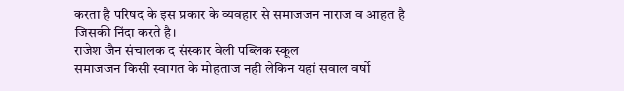करता है परिषद के इस प्रकार के व्यवहार से समाजजन नाराज व आहत है जिसकी निंदा करते है।
राजेश जैन संचालक द संस्कार वेली पब्लिक स्कूल
समाजजन किसी स्वागत के मोहताज नही लेकिन यहां सवाल वर्षो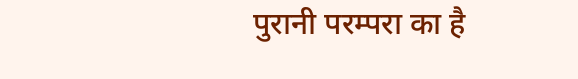पुरानी परम्परा का है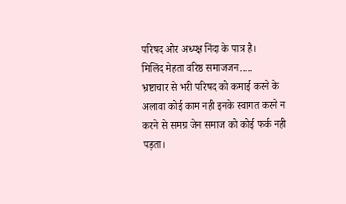परिषद ओर अध्य्क्ष निंदा के पात्र है।
मिलिंद मेहता वरिष्ठ समाजजन.....
भ्रष्टाचार से भरी परिषद को कमाई करने के अलावा कोई काम नही इनके स्वागत करने न करने से समग्र जेन समाज को कोई फर्क नही पड़ता।